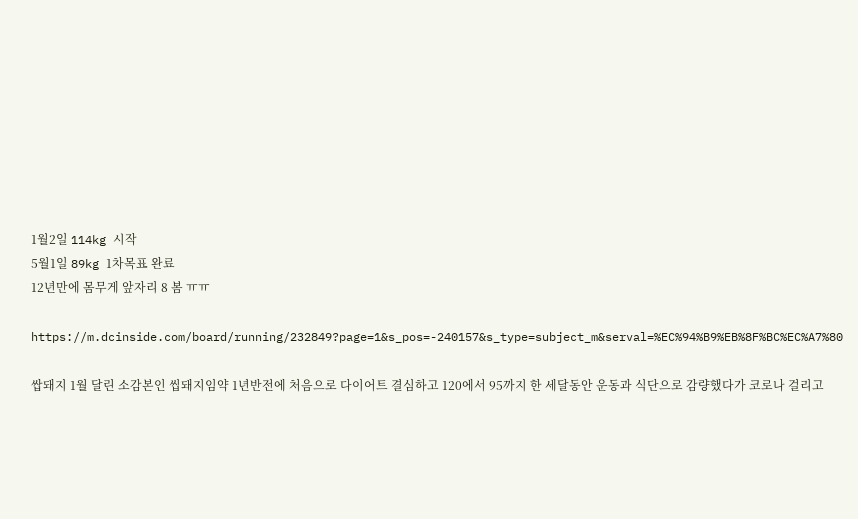1월2일 114kg 시작
5월1일 89kg 1차목표 완료
12년만에 몸무게 앞자리 8 봄 ㅠㅠ

https://m.dcinside.com/board/running/232849?page=1&s_pos=-240157&s_type=subject_m&serval=%EC%94%B9%EB%8F%BC%EC%A7%80

쌉돼지 1월 달린 소감본인 씹돼지임약 1년반전에 처음으로 다이어트 결심하고 120에서 95까지 한 세달동안 운동과 식단으로 감량했다가 코로나 걸리고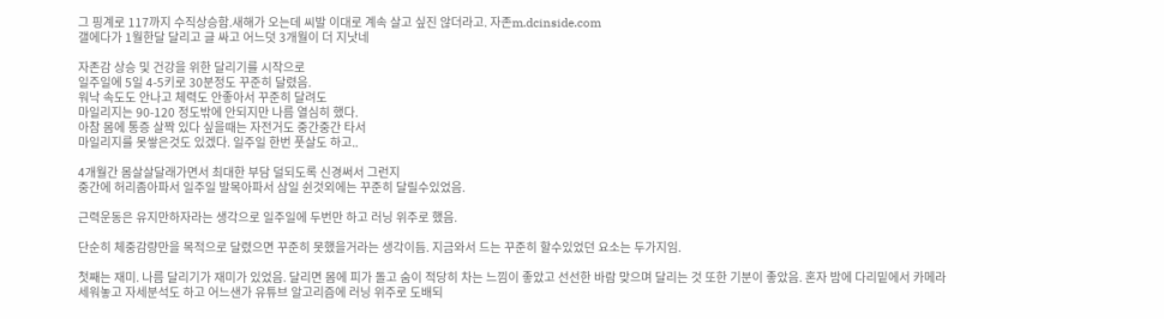그 핑계로 117까지 수직상승함.새해가 오는데 씨발 이대로 계속 살고 싶진 않더라고. 자존m.dcinside.com
갤에다가 1월한달 달리고 글 싸고 어느덧 3개월이 더 지낫네

자존감 상승 및 건강을 위한 달리기를 시작으로
일주일에 5일 4-5키로 30분정도 꾸준히 달렸음.
워낙 속도도 안나고 체력도 안좋아서 꾸준히 달려도
마일리지는 90-120 정도밖에 안되지만 나름 열심히 했다.
아참 몸에 통증 살짝 있다 싶을때는 자전거도 중간중간 타서
마일리지를 못쌓은것도 있겠다. 일주일 한번 풋살도 하고..

4개월간 몸살살달래가면서 최대한 부담 덜되도록 신경써서 그런지
중간에 허리좀아파서 일주일 발목아파서 삼일 쉰것외에는 꾸준히 달릴수있었음.

근력운동은 유지만하자라는 생각으로 일주일에 두번만 하고 러닝 위주로 했음.

단순히 체중감량만을 목적으로 달렸으면 꾸준히 못했을거라는 생각이듬. 지금와서 드는 꾸준히 할수있었던 요소는 두가지임.

첫째는 재미. 나름 달리기가 재미가 있었음. 달리면 몸에 피가 돌고 숨이 적당히 차는 느낌이 좋았고 선선한 바람 맞으며 달리는 것 또한 기분이 좋았음. 혼자 밤에 다리밑에서 카메라 세워놓고 자세분석도 하고 어느샌가 유튜브 알고리즘에 러닝 위주로 도배되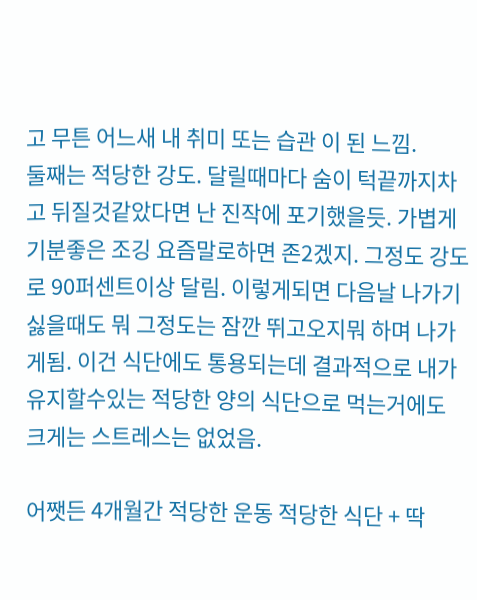고 무튼 어느새 내 취미 또는 습관 이 된 느낌.
둘째는 적당한 강도. 달릴때마다 숨이 턱끝까지차고 뒤질것같았다면 난 진작에 포기했을듯. 가볍게 기분좋은 조깅 요즘말로하면 존2겠지. 그정도 강도로 90퍼센트이상 달림. 이렇게되면 다음날 나가기싫을때도 뭐 그정도는 잠깐 뛰고오지뭐 하며 나가게됨. 이건 식단에도 통용되는데 결과적으로 내가 유지할수있는 적당한 양의 식단으로 먹는거에도 크게는 스트레스는 없었음.

어쨋든 4개월간 적당한 운동 적당한 식단 + 딱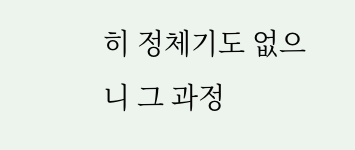히 정체기도 없으니 그 과정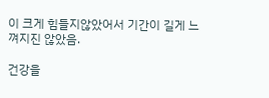이 크게 힘들지않았어서 기간이 길게 느껴지진 않았음.

건강을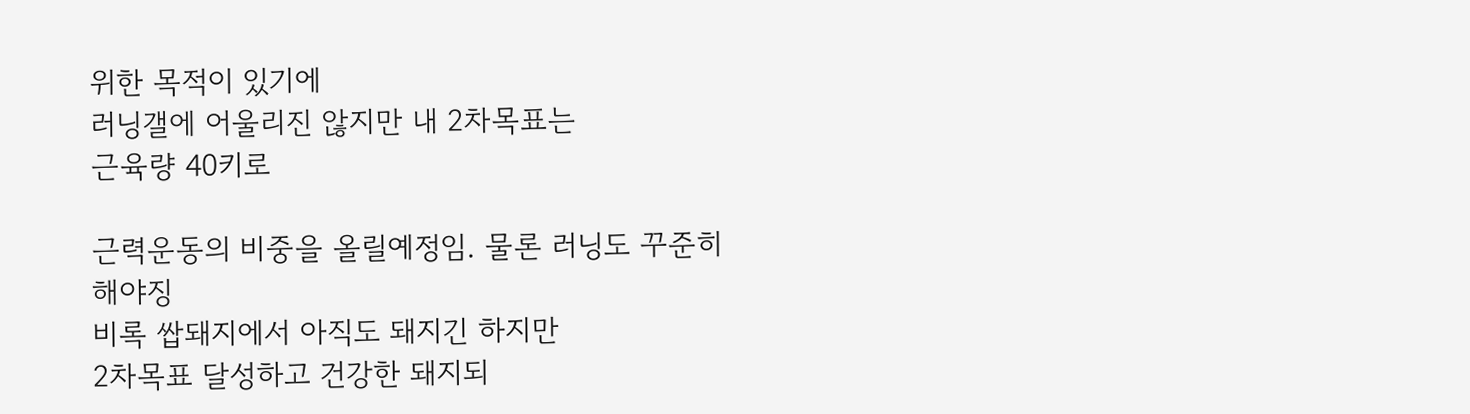위한 목적이 있기에
러닝갤에 어울리진 않지만 내 2차목표는
근육량 40키로

근력운동의 비중을 올릴예정임. 물론 러닝도 꾸준히 해야징
비록 쌉돼지에서 아직도 돼지긴 하지만
2차목표 달성하고 건강한 돼지되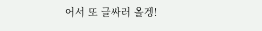어서 또 글싸러 올겡!